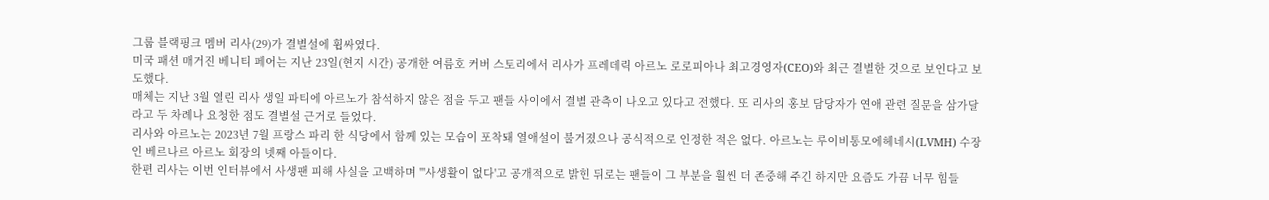그룹 블랙핑크 멤버 리사(29)가 결별설에 휩싸였다.
미국 패션 매거진 베니티 페어는 지난 23일(현지 시간) 공개한 여름호 커버 스토리에서 리사가 프레데릭 아르노 로로피아나 최고경영자(CEO)와 최근 결별한 것으로 보인다고 보도했다.
매체는 지난 3월 열린 리사 생일 파티에 아르노가 참석하지 않은 점을 두고 팬들 사이에서 결별 관측이 나오고 있다고 전했다. 또 리사의 홍보 담당자가 연애 관련 질문을 삼가달라고 두 차례나 요청한 점도 결별설 근거로 들었다.
리사와 아르노는 2023년 7월 프랑스 파리 한 식당에서 함께 있는 모습이 포착돼 열애설이 불거졌으나 공식적으로 인정한 적은 없다. 아르노는 루이비통모에헤네시(LVMH) 수장인 베르나르 아르노 회장의 넷째 아들이다.
한편 리사는 이번 인터뷰에서 사생팬 피해 사실을 고백하며 "'사생활이 없다'고 공개적으로 밝힌 뒤로는 팬들이 그 부분을 훨씬 더 존중해 주긴 하지만 요즘도 가끔 너무 힘들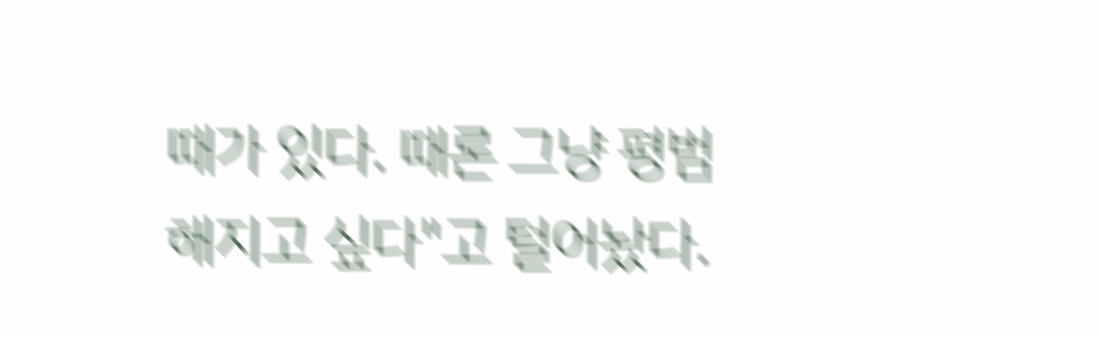때가 있다. 때론 그냥 평범해지고 싶다"고 털어놨다.